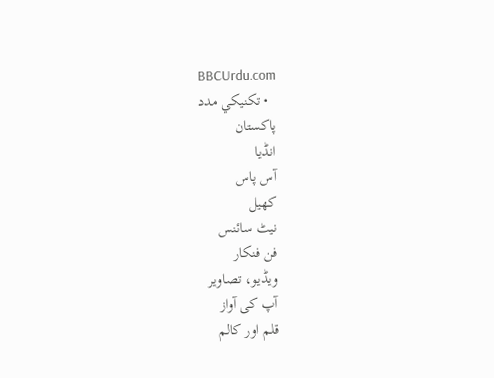BBCUrdu.com
  • تکنيکي مدد
پاکستان
انڈیا
آس پاس
کھیل
نیٹ سائنس
فن فنکار
ویڈیو، تصاویر
آپ کی آواز
قلم اور کالم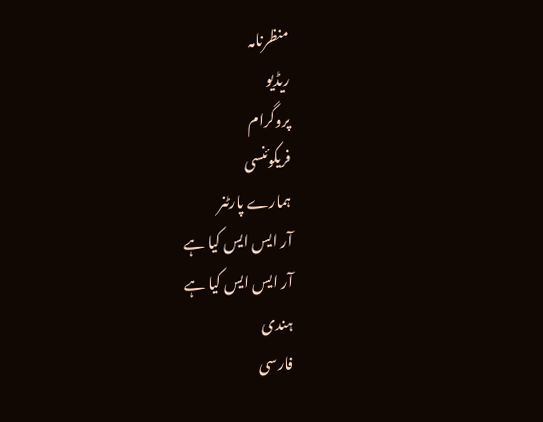منظرنامہ
ریڈیو
پروگرام
فریکوئنسی
ہمارے پارٹنر
آر ایس ایس کیا ہے
آر ایس ایس کیا ہے
ہندی
فارسی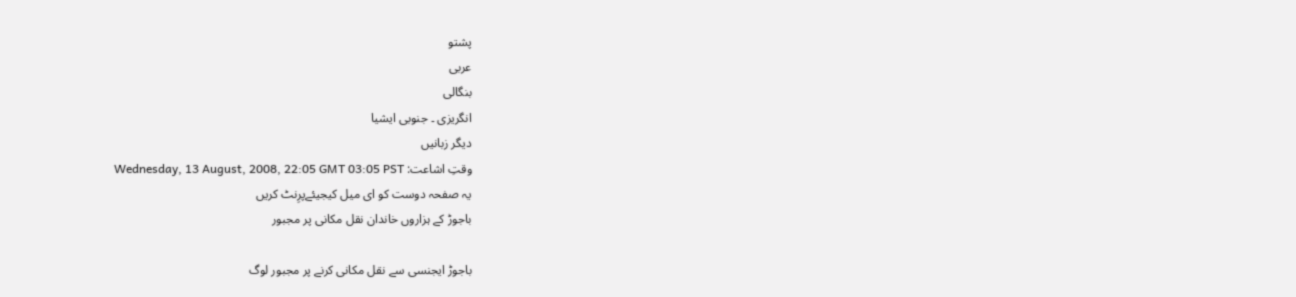پشتو
عربی
بنگالی
انگریزی ۔ جنوبی ایشیا
دیگر زبانیں
وقتِ اشاعت: Wednesday, 13 August, 2008, 22:05 GMT 03:05 PST
یہ صفحہ دوست کو ای میل کیجیئےپرِنٹ کریں
باجوڑ کے ہزاروں خاندان نقل مکانی پر مجبور

باجوڑ ایجنسی سے نقل مکانی کرنے پر مجبور لوگ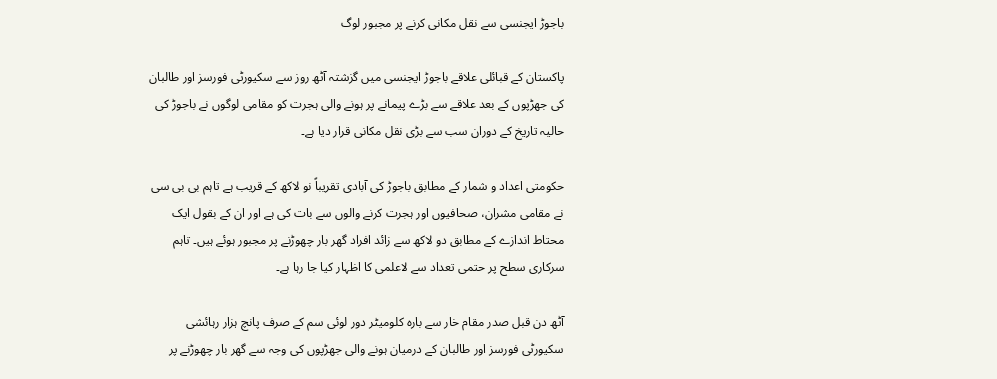باجوڑ ایجنسی سے نقل مکانی کرنے پر مجبور لوگ

پاکستان کے قبائلی علاقے باجوڑ ایجنسی میں گزشتہ آٹھ روز سے سکیورٹی فورسز اور طالبان کی جھڑپوں کے بعد علاقے سے بڑے پیمانے پر ہونے والی ہجرت کو مقامی لوگوں نے باجوڑ کی حالیہ تاریخ کے دوران سب سے بڑی نقل مکانی قرار دیا ہے۔

حکومتی اعداد و شمار کے مطابق باجوڑ کی آبادی تقریباً نو لاکھ کے قریب ہے تاہم بی بی سی نے مقامی مشران، صحافیوں اور ہجرت کرنے والوں سے بات کی ہے اور ان کے بقول ایک محتاط اندازے کے مطابق دو لاکھ سے زائد افراد گھر بار چھوڑنے پر مجبور ہوئے ہیں۔ تاہم سرکاری سطح پر حتمی تعداد سے لاعلمی کا اظہار کیا جا رہا ہے۔

آٹھ دن قبل صدر مقام خار سے بارہ کلومیٹر دور لوئی سم کے صرف پانچ ہزار رہائشی سکیورٹی فورسز اور طالبان کے درمیان ہونے والی جھڑپوں کی وجہ سے گھر بار چھوڑنے پر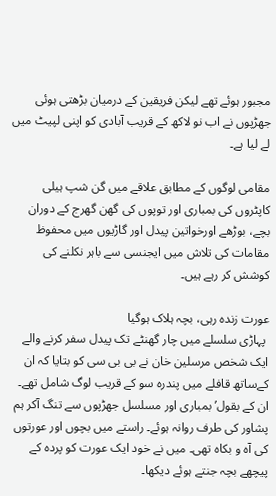مجبور ہوئے تھے لیکن فریقین کے درمیان بڑھتی ہوئی جھڑپوں نے اب نو لاکھ کے قریب آبادی کو اپنی لپیٹ میں لے لیا ہے۔

مقامی لوگوں کے مطابق علاقے میں گن شپ ہیلی کاپٹروں کی بمباری اور توپوں کی گھن گھرج کے دوران بچے، بوڑھے اورخواتین پیدل اور گاڑیوں میں محفوظ مقامات کی تلاش میں ایجنسی سے باہر نکلنے کی کوشش کر رہے ہیں۔

عورت زندہ رہی، بچہ ہلاک ہوگیا
 پہاڑی سلسلے میں چار گھنٹے تک پیدل سفر کرنے والے ایک شخص مرسلین خان نے بی بی سی کو بتایا کہ ان کےساتھ قافلے میں پندرہ سو کے قریب لوگ شامل تھے۔ ان کے بقول’بمباری اور مسلسل جھڑپوں سے تنگ آکر ہم پشاور کی طرف روانہ ہوئے۔ راستے میں بچوں اور عورتوں کی آہ و بکاہ تھی۔ میں نے خود ایک عورت کو پردہ کے پیچھے بچہ جنتے ہوئے دیکھا۔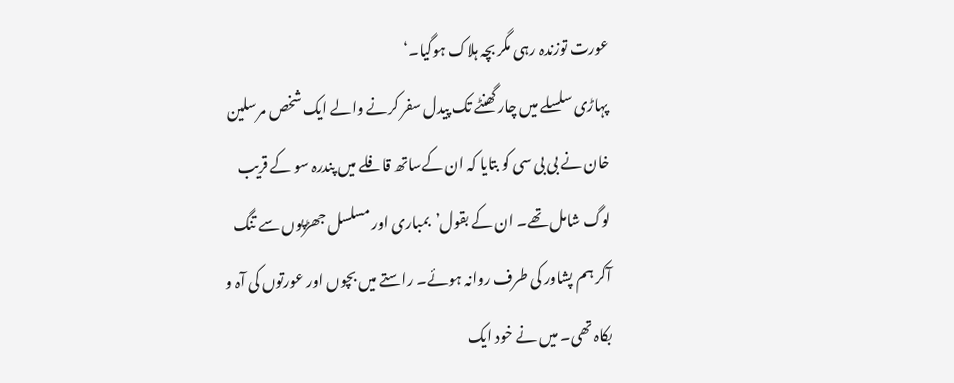عورت توزندہ رہی مگر بچہ ہلاک ہوگیا۔‘
پہاڑی سلسلے میں چار گھنٹے تک پیدل سفر کرنے والے ایک شخص مرسلین خان نے بی بی سی کو بتایا کہ ان کےساتھ قافلے میں پندرہ سو کے قریب لوگ شامل تھے۔ ان کے بقول’بمباری اور مسلسل جھڑپوں سے تنگ آکر ہم پشاور کی طرف روانہ ہوئے۔ راستے میں بچوں اور عورتوں کی آہ و بکاہ تھی۔ میں نے خود ایک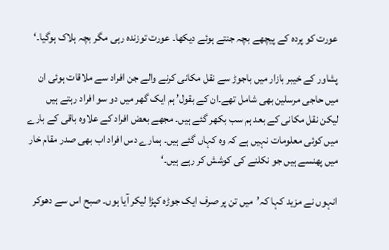عورت کو پردہ کے پیچھے بچہ جنتے ہوئے دیکھا۔ عورت توزندہ رہی مگر بچہ ہلاک ہوگیا۔‘

پشاور کے خیبر بازار میں باجوڑ سے نقل مکانی کرنے والے جن افراد سے ملاقات ہوئی ان میں حاجی مرسلین بھی شامل تھے۔ان کے بقول’ ہم ایک گھر میں دو سو افراد رہتے ہیں لیکن نقل مکانی کے بعد ہم سب بکھر گئے ہیں۔ مجھے بعض افراد کے علاوہ باقی کے بارے میں کوئی معلومات نہیں ہے کہ وہ کہاں گئے ہیں۔ ہمارے دس افراد اب بھی صدر مقام خار میں پھنسے ہیں جو نکلنے کی کوشش کر رہے ہیں۔‘

انہوں نے مزید کہا کہ’میں تن پر صرف ایک جوڑہ کپڑا لیکر آیا ہوں۔ صبح اس سے دھوکر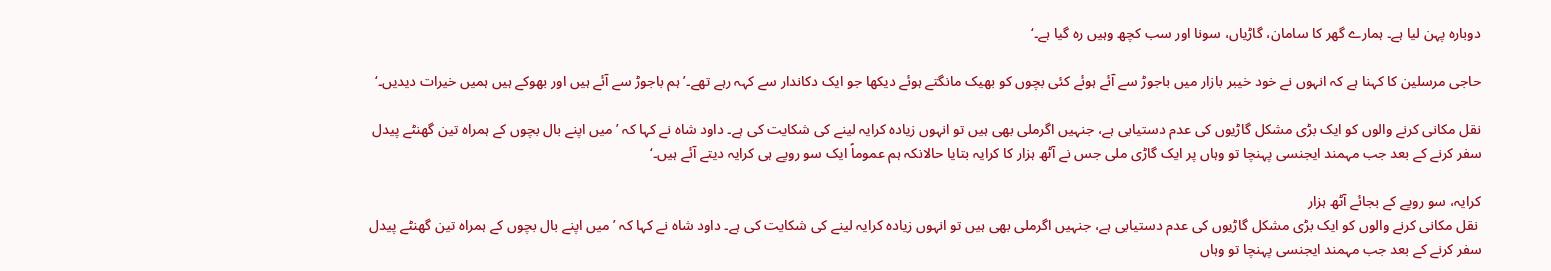دوبارہ پہن لیا ہے۔ ہمارے گھر کا سامان، گاڑیاں، سونا اور سب کچھ وہیں رہ گیا ہے۔‘

حاجی مرسلین کا کہنا ہے کہ انہوں نے خود خیبر بازار میں باجوڑ سے آئے ہوئے کئی بچوں کو بھیک مانگتے ہوئے دیکھا جو ایک دکاندار سے کہہ رہے تھے۔’ ہم باجوڑ سے آئے ہیں اور بھوکے ہیں ہمیں خیرات دیدیں۔‘

نقل مکانی کرنے والوں کو ایک بڑی مشکل گاڑیوں کی عدم دستیابی ہے، جنہیں اگرملی بھی ہیں تو انہوں زیادہ کرایہ لینے کی شکایت کی ہے۔ داود شاہ نے کہا کہ ’میں اپنے بال بچوں کے ہمراہ تین گھنٹے پیدل سفر کرنے کے بعد جب مہمند ایجنسی پہنچا تو وہاں پر ایک گاڑی ملی جس نے آٹھ ہزار کا کرایہ بتایا حالانکہ ہم عموماً ایک سو روپے ہی کرایہ دیتے آئے ہیں۔‘

کرایہ، سو روپے کے بجائے آٹھ ہزار
 نقل مکانی کرنے والوں کو ایک بڑی مشکل گاڑیوں کی عدم دستیابی ہے، جنہیں اگرملی بھی ہیں تو انہوں زیادہ کرایہ لینے کی شکایت کی ہے۔ داود شاہ نے کہا کہ ’میں اپنے بال بچوں کے ہمراہ تین گھنٹے پیدل سفر کرنے کے بعد جب مہمند ایجنسی پہنچا تو وہاں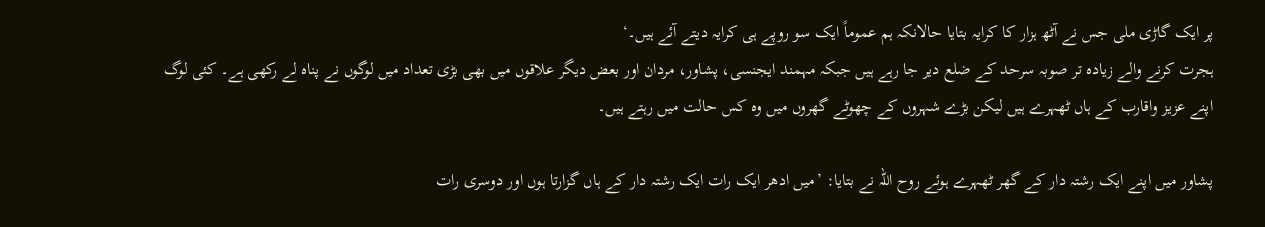پر ایک گاڑی ملی جس نے آٹھ ہزار کا کرایہ بتایا حالانکہ ہم عموماً ایک سو روپے ہی کرایہ دیتے آئے ہیں۔‘
ہجرت کرنے والے زیادہ تر صوبہ سرحد کے ضلع دیر جا رہے ہیں جبکہ مہمند ایجنسی، پشاور، مردان اور بعض دیگر علاقوں میں بھی بڑی تعداد میں لوگوں نے پناہ لے رکھی ہے۔ کئی لوگ اپنے عزیز واقارب کے ہاں ٹھہرے ہیں لیکن بڑے شہروں کے چھوٹے گھروں میں وہ کس حالت میں رہتے ہیں۔

پشاور میں اپنے ایک رشتہ دار کے گھر ٹھہرے ہوئے روح اللہ نے بتایا: ’میں ادھر ایک رات ایک رشتہ دار کے ہاں گزارتا ہوں اور دوسری رات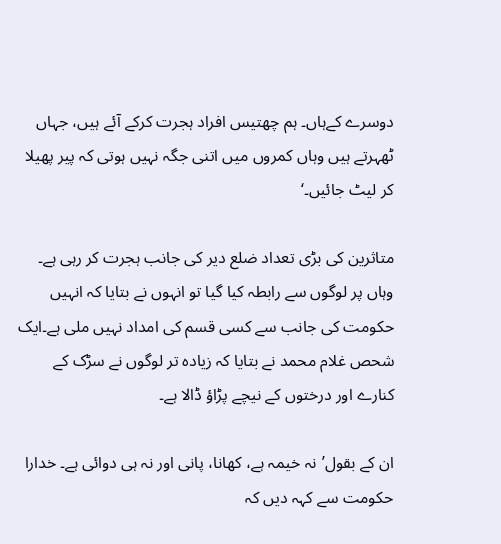دوسرے کےہاں۔ ہم چھتیس افراد ہجرت کرکے آئے ہیں، جہاں ٹھہرتے ہیں وہاں کمروں میں اتنی جگہ نہیں ہوتی کہ پیر پھیلا کر لیٹ جائیں۔‘

متاثرین کی بڑی تعداد ضلع دیر کی جانب ہجرت کر رہی ہے۔ وہاں پر لوگوں سے رابطہ کیا گیا تو انہوں نے بتایا کہ انہیں حکومت کی جانب سے کسی قسم کی امداد نہیں ملی ہے۔ایک شحص غلام محمد نے بتایا کہ زیادہ تر لوگوں نے سڑک کے کنارے اور درختوں کے نیچے پڑاؤ ڈالا ہے۔

ان کے بقول’نہ خیمہ ہے، کھانا، پانی اور نہ ہی دوائی ہے۔ خدارا حکومت سے کہہ دیں کہ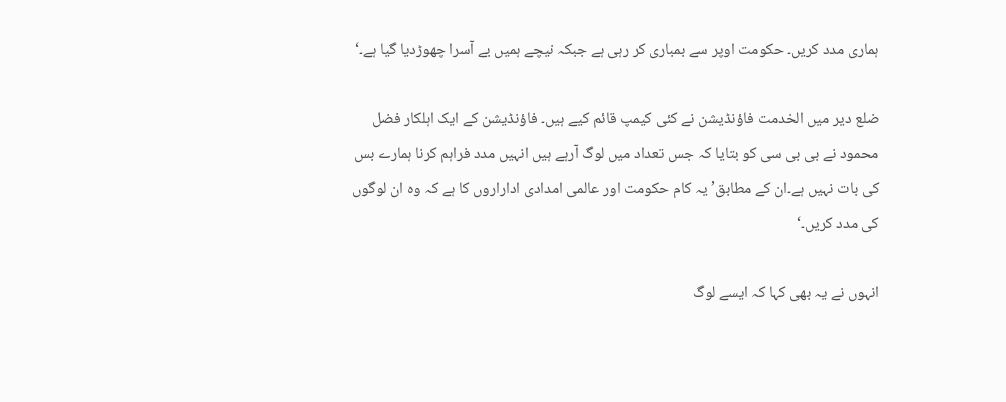ہماری مدد کریں۔ حکومت اوپر سے بمباری کر رہی ہے جبکہ نیچے ہمیں بے آسرا چھوڑدیا گیا ہے۔‘

ضلع دیر میں الخدمت فاؤنڈیشن نے کئی کیمپ قائم کیے ہیں۔ فاؤنڈیشن کے ایک اہلکار فضل محمود نے بی بی سی کو بتایا کہ جس تعداد میں لوگ آرہے ہیں انہیں مدد فراہم کرنا ہمارے بس کی بات نہیں ہے۔ان کے مطابق’ یہ کام حکومت اور عالمی امدادی اداراروں کا ہے کہ وہ ان لوگوں کی مدد کریں۔‘

انہوں نے یہ بھی کہا کہ ایسے لوگ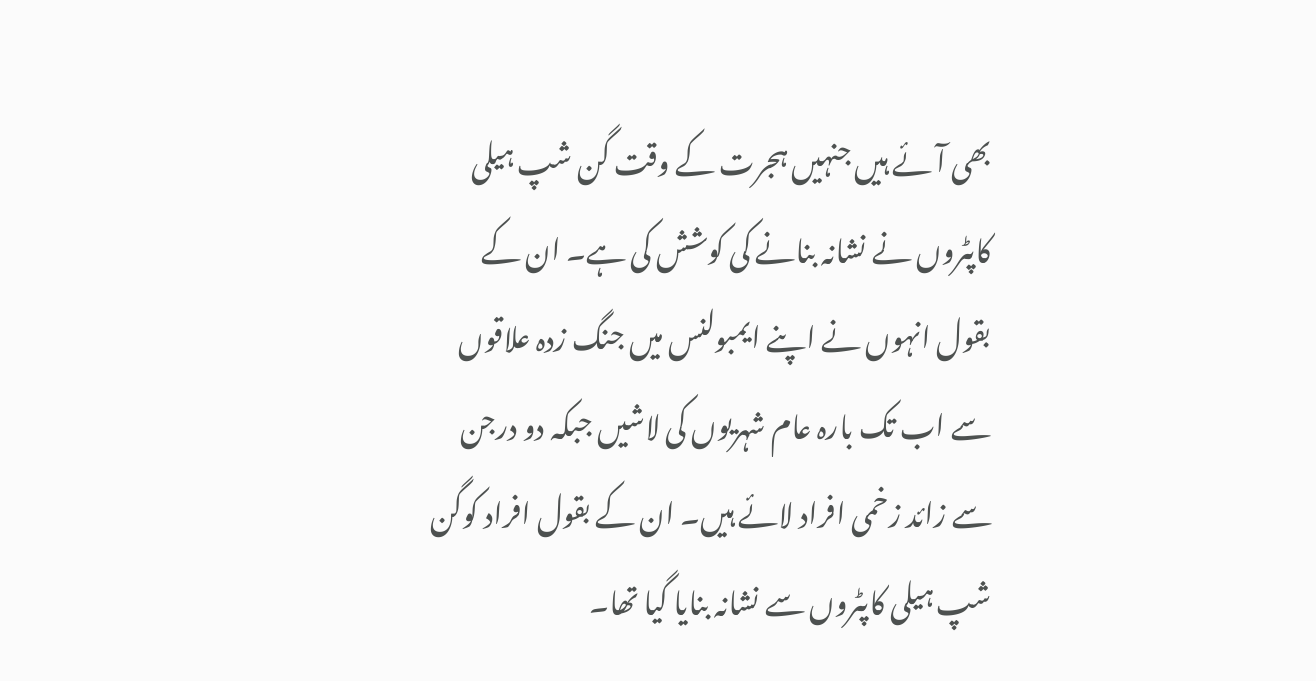بھی آئے ہیں جنہیں ہجرت کے وقت گن شپ ہیلی کاپٹروں نے نشانہ بنانے کی کوشش کی ہے۔ ان کے بقول انہوں نے اپنے ایمبولنس میں جنگ زدہ علاقوں سے اب تک بارہ عام شہریوں کی لاشیں جبکہ دو درجن سے زائد زخمی افراد لائے ہیں۔ ان کے بقول افراد کوگن شپ ہیلی کاپٹروں سے نشانہ بنایا گیا تھا۔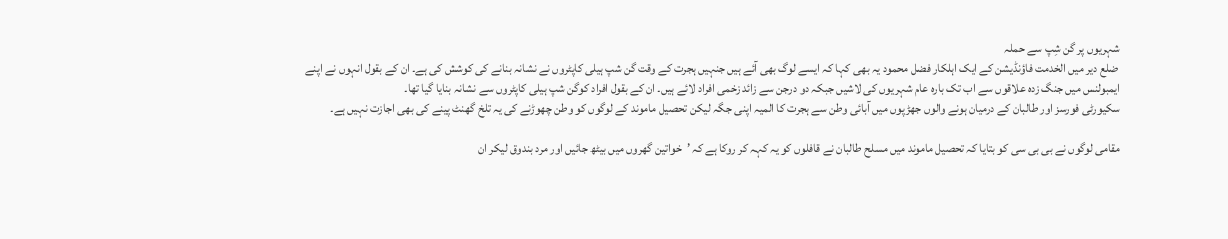شہریوں پر گن شِپ سے حملہ
 ضلع دیر میں الخدمت فاؤنڈیشن کے ایک اہلکار فضل محمود یہ بھی کہا کہ ایسے لوگ بھی آئے ہیں جنہیں ہجرت کے وقت گن شپ ہیلی کاپٹروں نے نشانہ بنانے کی کوشش کی ہے۔ ان کے بقول انہوں نے اپنے ایمبولنس میں جنگ زدہ علاقوں سے اب تک بارہ عام شہریوں کی لاشیں جبکہ دو درجن سے زائد زخمی افراد لائے ہیں۔ ان کے بقول افراد کوگن شپ ہیلی کاپٹروں سے نشانہ بنایا گیا تھا۔
سکیورٹی فورسز اور طالبان کے درمیان ہونے والوں جھڑپوں میں آبائی وطن سے ہجرت کا المیہ اپنی جگہ لیکن تحصیل ماموند کے لوگوں کو وطن چھوڑنے کی یہ تلخ گھنٹ پینے کی بھی اجازت نہیں ہے۔

مقامی لوگوں نے بی بی سی کو بتایا کہ تحصیل ماموند میں مسلح طالبان نے قافلوں کو یہ کہہ کر روکا ہے کہ ’خواتین گھروں میں بیٹھ جائیں اور مرد بندوق لیکر ان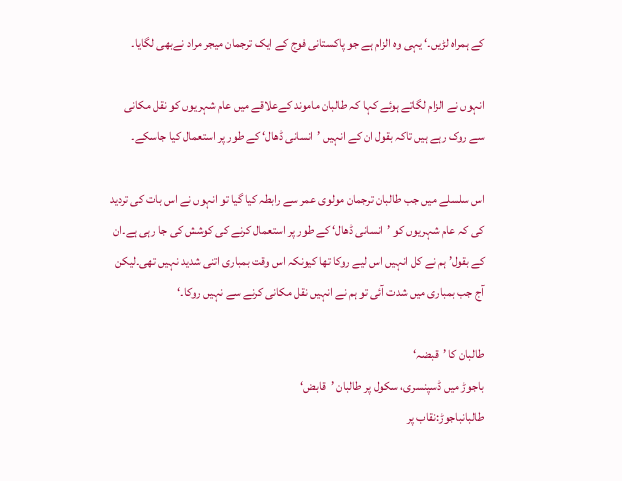کے ہمراہ لڑیں۔‘ یہی وہ الزام ہے جو پاکستانی فوج کے ایک ترجمان میجر مراد نےبھی لگایا۔

انہوں نے الزام لگاتے ہوئے کہا کہ طالبان ماموند کےعلاقے میں عام شہریوں کو نقل مکانی سے روک رہے ہیں تاکہ بقول ان کے انہیں ’انسانی ڈھال‘ کے طور پر استعمال کیا جاسکے۔

اس سلسلے میں جب طالبان ترجمان مولوی عمر سے رابطہ کیا گیا تو انہوں نے اس بات کی تردید کی کہ عام شہریوں کو ’انسانی ڈھال‘ کے طور پر استعمال کرنے کی کوشش کی جا رہی ہے۔ان کے بقول’ ہم نے کل انہیں اس لیے روکا تھا کیونکہ اس وقت بمباری اتنی شدید نہیں تھی۔لیکن آج جب بمباری میں شدت آئی تو ہم نے انہیں نقل مکانی کرنے سے نہیں روکا۔‘

طالبان کا ’قبضہ‘
باجوڑ میں ڈسپنسری، سکول پر طالبان ’قابض‘
طالبانباجوڑ:نقاب پر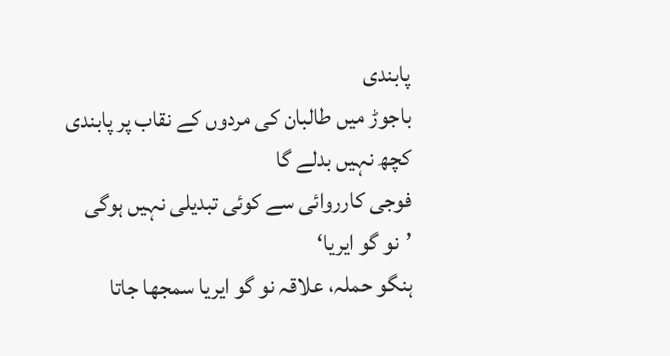پابندی
باجوڑ میں طالبان کی مردوں کے نقاب پر پابندی
کچھ نہیں بدلے گا
فوجی کارروائی سے کوئی تبدیلی نہیں ہوگی
’نو گو ایریا‘
ہنگو حملہ، علاقہ نو گو ایریا سمجھا جاتا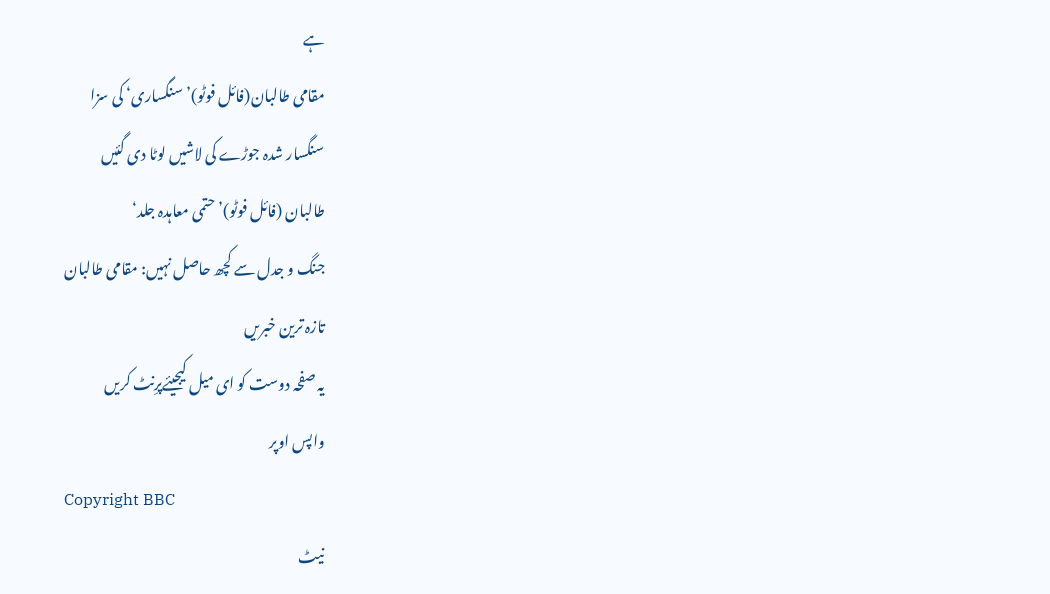ہے
مقامی طالبان(فائل فوٹو)’سنگساری‘ کی سزا
سنگسار شدہ جوڑے کی لاشیں لوٹا دی گئیں
طالبان (فائل فوٹو)’حتمی معاہدہ جلد‘
جنگ و جدل سے کچھ حاصل نہیں: مقامی طالبان
تازہ ترین خبریں
یہ صفحہ دوست کو ای میل کیجیئےپرِنٹ کریں
واپس اوپر
Copyright BBC
نیٹ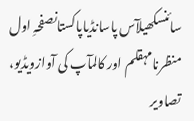سائنسکھیلآس پاسانڈیاپاکستانصفحہِ اول
منظرنامہقلم اور کالمآپ کی آوازویڈیو، تصاویر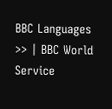BBC Languages >> | BBC World Service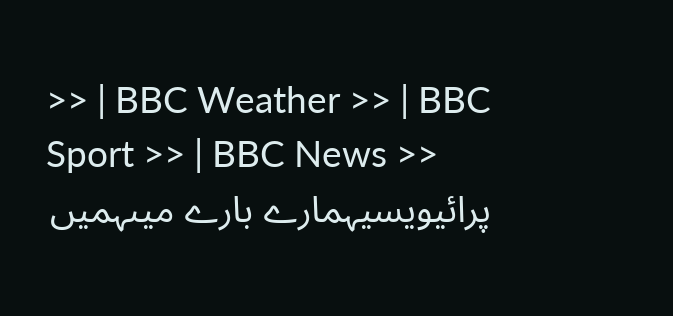>> | BBC Weather >> | BBC Sport >> | BBC News >>
پرائیویسیہمارے بارے میںہمیں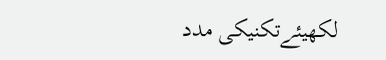لکھیئےتکنیکی مدد